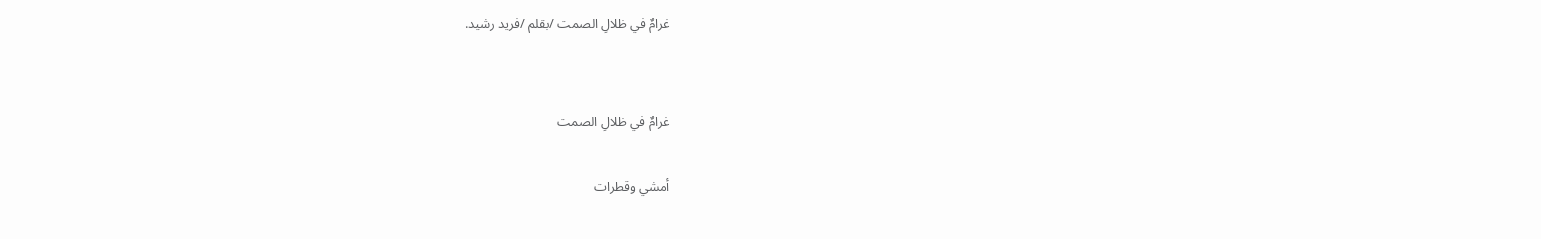غرامٌ في ظلالِ الصمت /بقلم /فريد رشيد.


غرامٌ في ظلالِ الصمت

أمشي وقطرات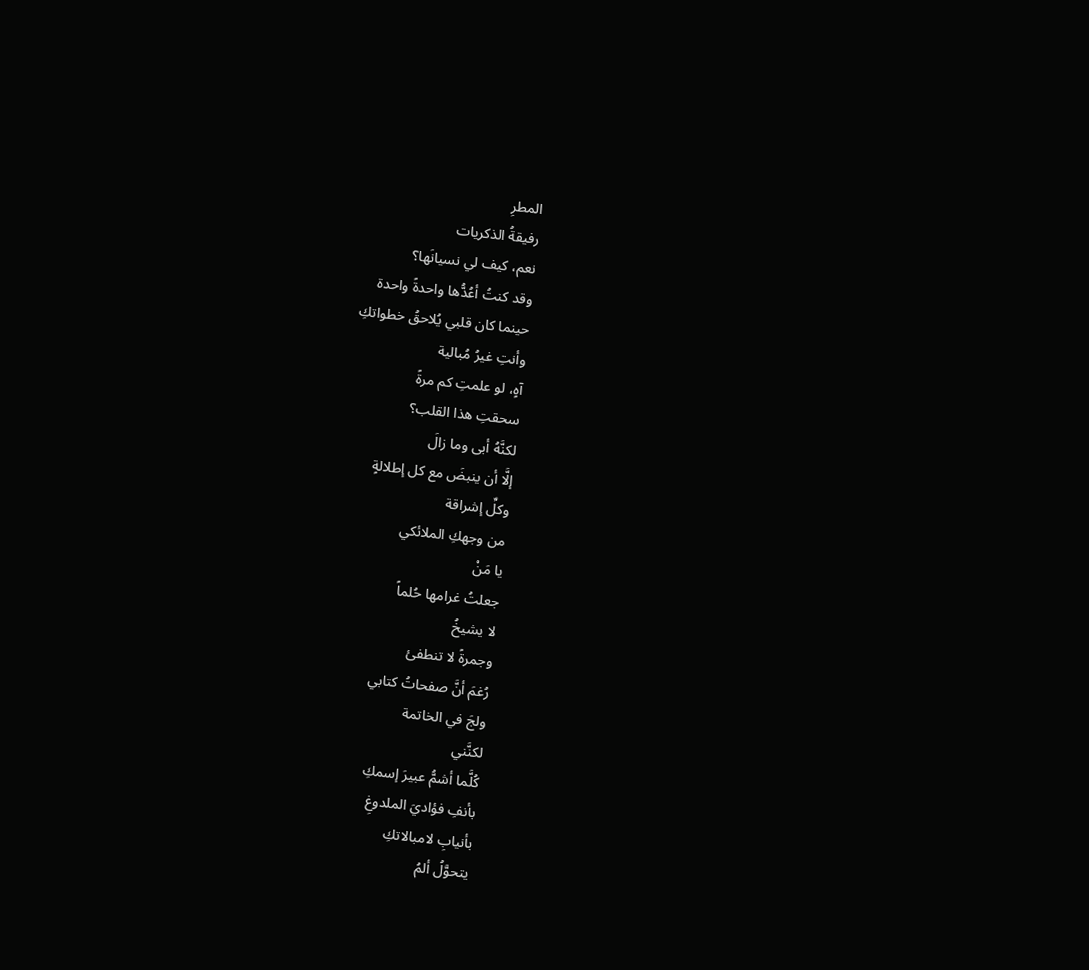المطرِ
رفيقةُ الذكريات
نعم، كيف لي نسيانَها؟
وقد كنتُ أعُدُّها واحدةً واحدة
حينما كان قلبي يُلاحقُ خطواتكِ
وأنتِ غيرُ مُبالية
آهٍ، لو علمتِ كم مرةً
سحقتِ هذا القلب؟
لكنَّهُ أبى وما زالَ
إلَّا أن ينبضَ مع كل إطلالةٍ
وكلِّ إشراقة
من وجهكِ الملائكي
يا مَنْ
جعلتُ غرامها حُلماً
لا يشيخُ
وجمرةً لا تنطفئ
رُغمَ أنَّ صفحاتُ كتابي
ولجَ في الخاتمة
لكنَّني
كُلَّما أشمُّ عبيرَ إسمكِ
بأنفِ فؤاديَ الملدوغِ
بأنيابِ لامبالاتكِ
يتحوَّلُ ألمُ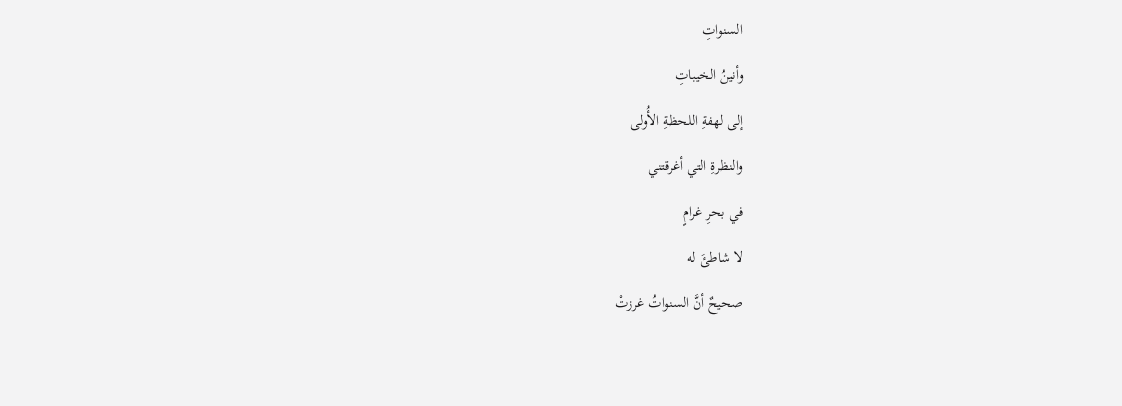السنواتِ
وأنينُ الخيباتِ
إلى لهفةِ اللحظةِ الأُولى
والنظرةِ التي أغرقتني
في بحرِ غرامٍ
لا شاطئَ له
صحيحٌ أنَّ السنواتُ غرزتْ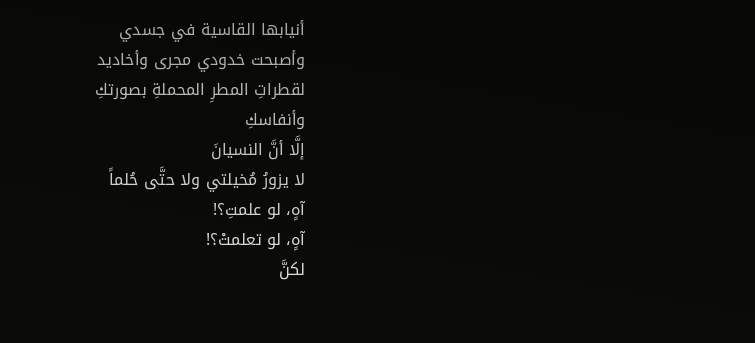أنيابها القاسية في جسدي
وأصبحت خدودي مجرى وأخاديد
لقطراتِ المطرِ المحملةِ بصورتكِ
وأنفاسكِ
إلَّا أنَّ النسيانَ
لا يزورُ مُخيلتي ولا حتَّى حُلماً
آهٍ، لو علمتِ؟!
آهٍ، لو تعلمتْ؟!
لكنَّ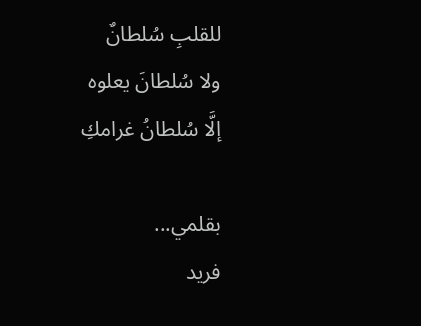للقلبِ سُلطانٌ
ولا سُلطانَ يعلوه
إلَّا سُلطانُ غرامكِ

بقلمي...
فريد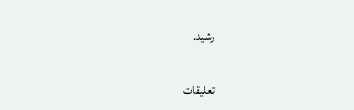رشيد.

تعليقات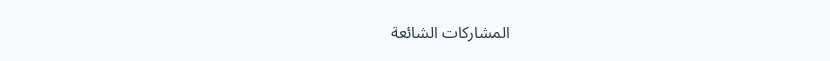المشاركات الشائعة